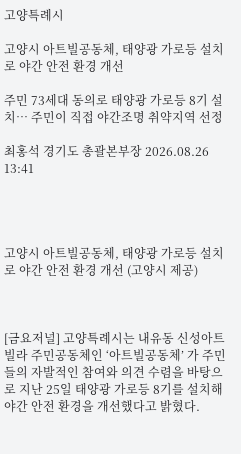고양특례시

고양시 아트빌공동체, 태양광 가로등 설치로 야간 안전 환경 개선

주민 73세대 동의로 태양광 가로등 8기 설치… 주민이 직접 야간조명 취약지역 선정

최홍석 경기도 총괄본부장 2026.08.26 13:41




고양시 아트빌공동체, 태양광 가로등 설치로 야간 안전 환경 개선 (고양시 제공)



[금요저널] 고양특례시는 내유동 신성아트빌라 주민공동체인 ‘아트빌공동체’ 가 주민들의 자발적인 참여와 의견 수렴을 바탕으로 지난 25일 태양광 가로등 8기를 설치해 야간 안전 환경을 개선했다고 밝혔다.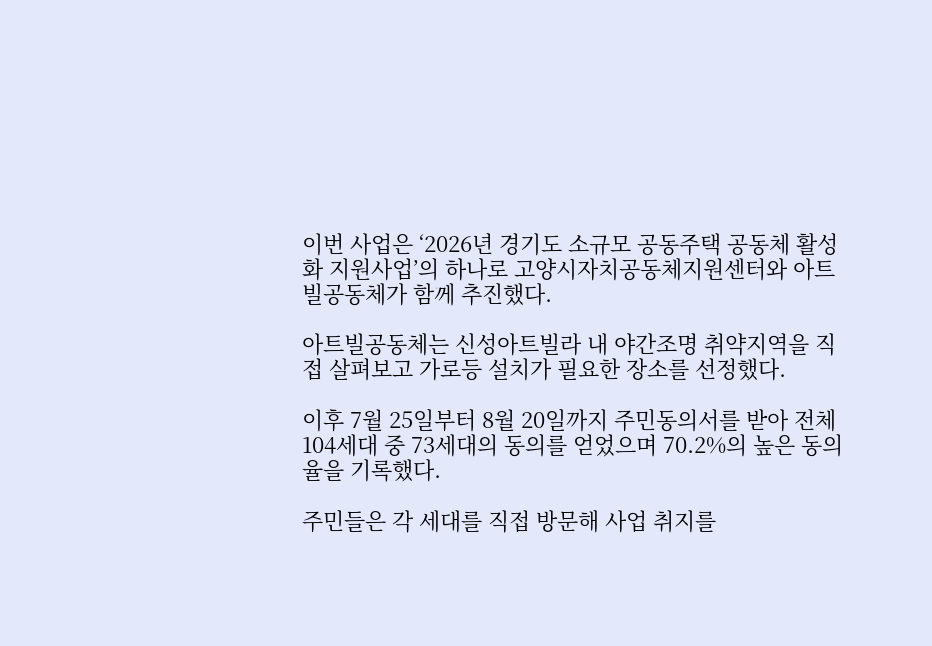이번 사업은 ‘2026년 경기도 소규모 공동주택 공동체 활성화 지원사업’의 하나로 고양시자치공동체지원센터와 아트빌공동체가 함께 추진했다.

아트빌공동체는 신성아트빌라 내 야간조명 취약지역을 직접 살펴보고 가로등 설치가 필요한 장소를 선정했다.

이후 7월 25일부터 8월 20일까지 주민동의서를 받아 전체 104세대 중 73세대의 동의를 얻었으며 70.2%의 높은 동의율을 기록했다.

주민들은 각 세대를 직접 방문해 사업 취지를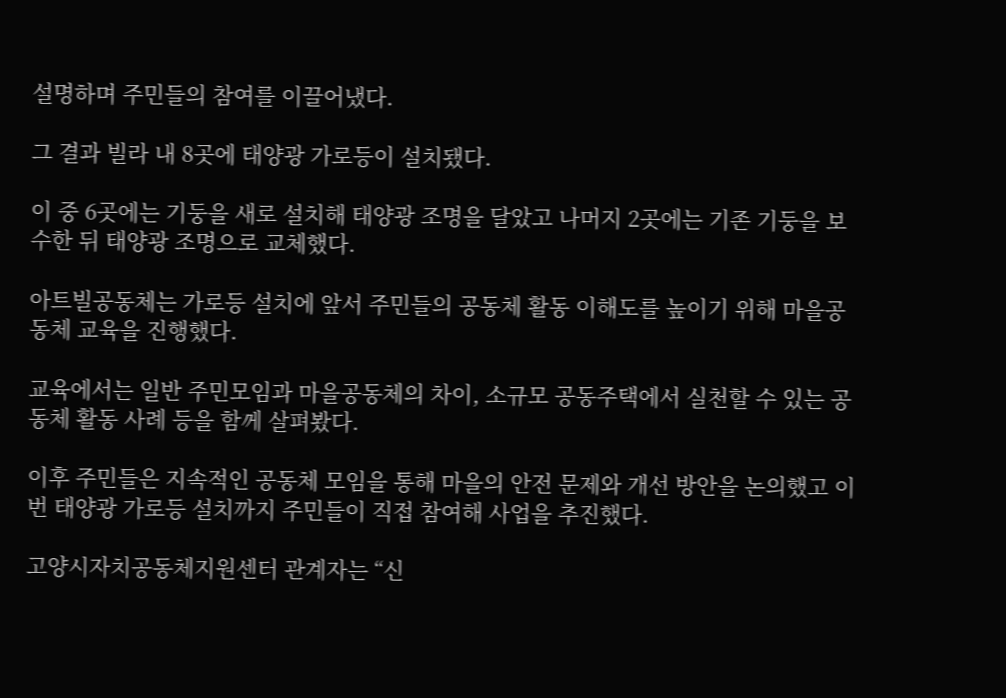설명하며 주민들의 참여를 이끌어냈다.

그 결과 빌라 내 8곳에 태양광 가로등이 설치됐다.

이 중 6곳에는 기둥을 새로 설치해 태양광 조명을 달았고 나머지 2곳에는 기존 기둥을 보수한 뒤 태양광 조명으로 교체했다.

아트빌공동체는 가로등 설치에 앞서 주민들의 공동체 활동 이해도를 높이기 위해 마을공동체 교육을 진행했다.

교육에서는 일반 주민모임과 마을공동체의 차이, 소규모 공동주택에서 실천할 수 있는 공동체 활동 사례 등을 함께 살펴봤다.

이후 주민들은 지속적인 공동체 모임을 통해 마을의 안전 문제와 개선 방안을 논의했고 이번 태양광 가로등 설치까지 주민들이 직접 참여해 사업을 추진했다.

고양시자치공동체지원센터 관계자는 “신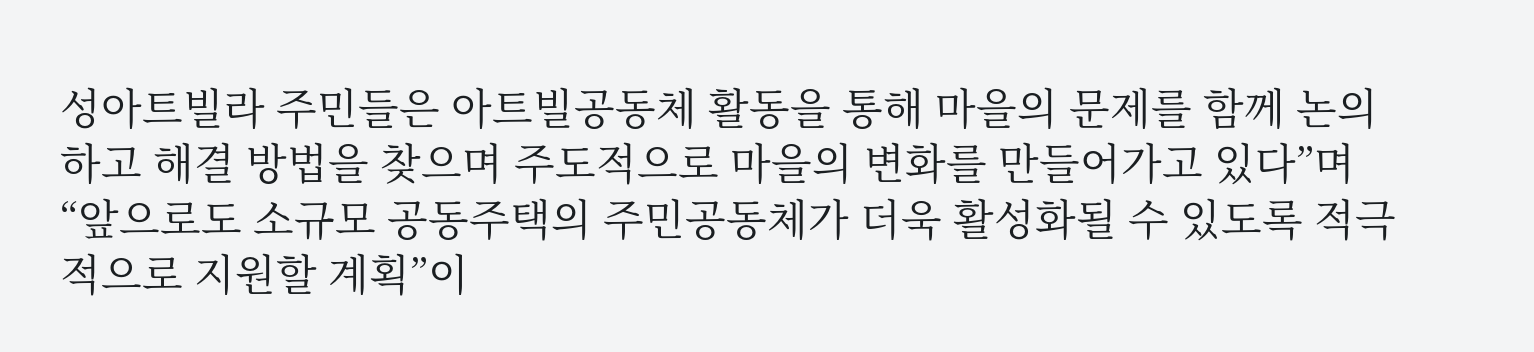성아트빌라 주민들은 아트빌공동체 활동을 통해 마을의 문제를 함께 논의하고 해결 방법을 찾으며 주도적으로 마을의 변화를 만들어가고 있다”며 “앞으로도 소규모 공동주택의 주민공동체가 더욱 활성화될 수 있도록 적극적으로 지원할 계획”이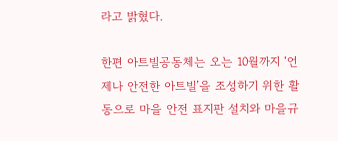라고 밝혔다.

한편 아트빌공동체는 오는 10월까지 ‘언제나 안전한 아트빌’을 조성하기 위한 활동으로 마을 안전 표지판 설치와 마을규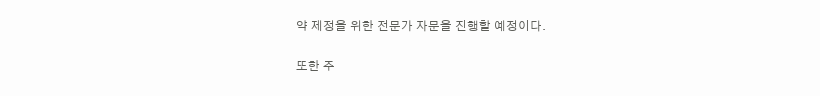약 제정을 위한 전문가 자문을 진행할 예정이다.

또한 주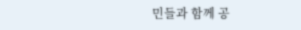민들과 함께 공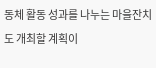동체 활동 성과를 나누는 마을잔치도 개최할 계획이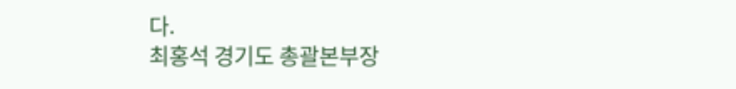다.
최홍석 경기도 총괄본부장